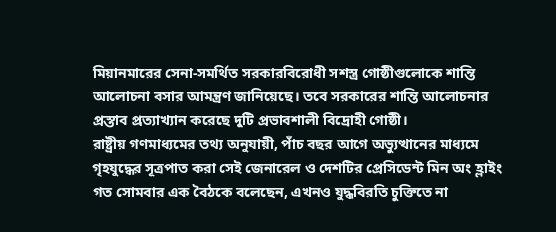মিয়ানমারের সেনা-সমর্থিত সরকারবিরোধী সশস্ত্র গোষ্ঠীগুলোকে শান্তি আলোচনা বসার আমন্ত্রণ জানিয়েছে। তবে সরকারের শান্তি আলোচনার প্রস্তাব প্রত্যাখ্যান করেছে দুটি প্রভাবশালী বিদ্রোহী গোষ্ঠী।
রাষ্ট্রীয় গণমাধ্যমের তথ্য অনুযায়ী, পাঁচ বছর আগে অভ্যুত্থানের মাধ্যমে গৃহযুদ্ধের সূত্রপাত করা সেই জেনারেল ও দেশটির প্রেসিডেন্ট মিন অং হ্লাইং গত সোমবার এক বৈঠকে বলেছেন, এখনও যুদ্ধবিরতি চুক্তিতে না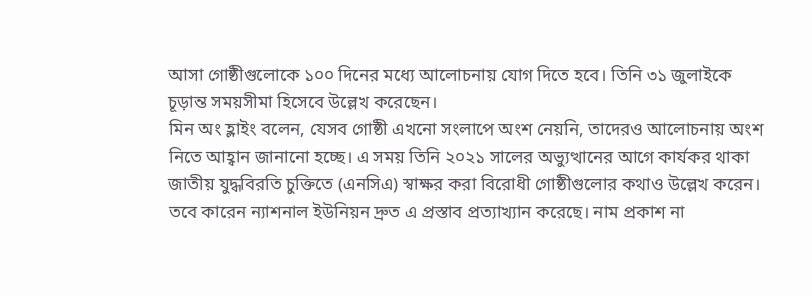আসা গোষ্ঠীগুলোকে ১০০ দিনের মধ্যে আলোচনায় যোগ দিতে হবে। তিনি ৩১ জুলাইকে চূড়ান্ত সময়সীমা হিসেবে উল্লেখ করেছেন।
মিন অং হ্লাইং বলেন, যেসব গোষ্ঠী এখনো সংলাপে অংশ নেয়নি, তাদেরও আলোচনায় অংশ নিতে আহ্বান জানানো হচ্ছে। এ সময় তিনি ২০২১ সালের অভ্যুত্থানের আগে কার্যকর থাকা জাতীয় যুদ্ধবিরতি চুক্তিতে (এনসিএ) স্বাক্ষর করা বিরোধী গোষ্ঠীগুলোর কথাও উল্লেখ করেন। তবে কারেন ন্যাশনাল ইউনিয়ন দ্রুত এ প্রস্তাব প্রত্যাখ্যান করেছে। নাম প্রকাশ না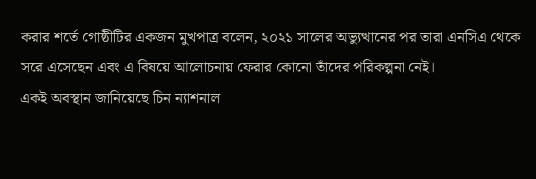করার শর্তে গোষ্ঠীটির একজন মুখপাত্র বলেন, ২০২১ সালের অভ্যুত্থানের পর তারা এনসিএ থেকে সরে এসেছেন এবং এ বিষয়ে আলোচনায় ফেরার কোনো তাঁদের পরিকল্পনা নেই।
একই অবস্থান জানিয়েছে চিন ন্যাশনাল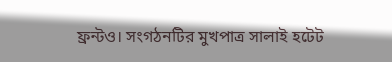ফ্রন্টও। সংগঠনটির মুখপাত্র সালাই হটেট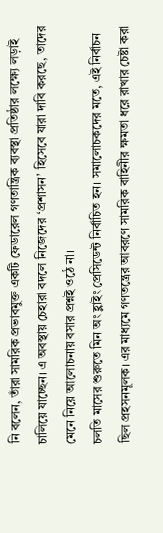নি বলেন, তাঁরা সামরিক প্রভাবমুক্ত একটি ফেডারেল গণতান্ত্রিক ব্যবস্থা প্রতিষ্ঠার লক্ষ্যে লড়াই চালিয়ে যাচ্ছেন। এ অবস্থায় চেহারা বদলে নিজেদের ‘প্রশাসন’ হিসেবে যারা দাবি করছে, তাদের মেনে নিয়ে আলোচনায় বসার প্রশ্নই ওঠে না।
চলতি মাসের শুরুতে মিন অং হ্লাইং প্রেসিডেন্ট নির্বাচিত হন। সমালোচকদের মতে, এই নির্বাচন ছিল প্রহসনমূলক। এর মাধ্যমে গণতন্ত্রের আবরণে সামরিক বাহিনীর ক্ষমতা ধরে রাখার চেষ্টা করা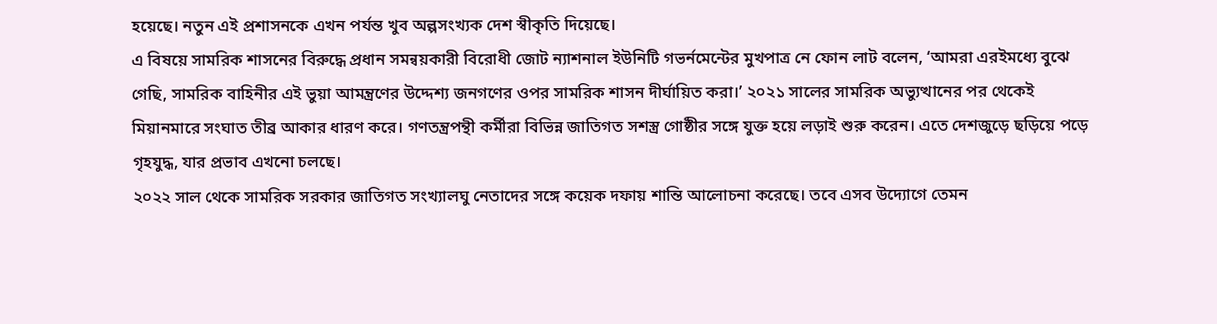হয়েছে। নতুন এই প্রশাসনকে এখন পর্যন্ত খুব অল্পসংখ্যক দেশ স্বীকৃতি দিয়েছে।
এ বিষয়ে সামরিক শাসনের বিরুদ্ধে প্রধান সমন্বয়কারী বিরোধী জোট ন্যাশনাল ইউনিটি গভর্নমেন্টের মুখপাত্র নে ফোন লাট বলেন, ‘আমরা এরইমধ্যে বুঝে গেছি, সামরিক বাহিনীর এই ভুয়া আমন্ত্রণের উদ্দেশ্য জনগণের ওপর সামরিক শাসন দীর্ঘায়িত করা।’ ২০২১ সালের সামরিক অভ্যুত্থানের পর থেকেই মিয়ানমারে সংঘাত তীব্র আকার ধারণ করে। গণতন্ত্রপন্থী কর্মীরা বিভিন্ন জাতিগত সশস্ত্র গোষ্ঠীর সঙ্গে যুক্ত হয়ে লড়াই শুরু করেন। এতে দেশজুড়ে ছড়িয়ে পড়ে গৃহযুদ্ধ, যার প্রভাব এখনো চলছে।
২০২২ সাল থেকে সামরিক সরকার জাতিগত সংখ্যালঘু নেতাদের সঙ্গে কয়েক দফায় শান্তি আলোচনা করেছে। তবে এসব উদ্যোগে তেমন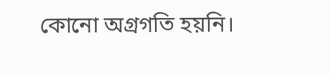কোনো অগ্রগতি হয়নি।